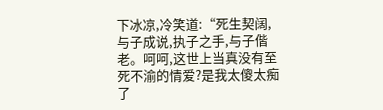下冰凉,冷笑道:“死生契阔,与子成说,执子之手,与子偕老。呵呵,这世上当真没有至死不渝的情爱?是我太傻太痴了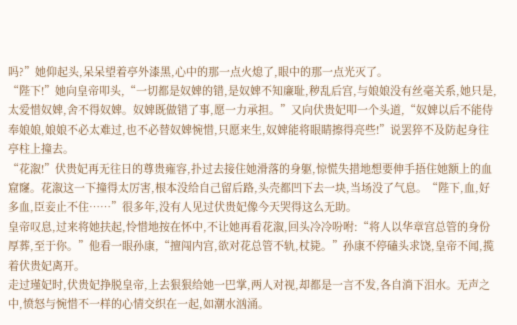吗?”她仰起头,呆呆望着亭外漆黑,心中的那一点火熄了,眼中的那一点光灭了。
“陛下!”她向皇帝叩头,“一切都是奴婢的错,是奴婢不知廉耻,秽乱后宫,与娘娘没有丝毫关系,她只是,太爱惜奴婢,舍不得奴婢。奴婢既做错了事,愿一力承担。”又向伏贵妃叩一个头道,“奴婢以后不能侍奉娘娘,娘娘不必太难过,也不必替奴婢惋惜,只愿来生,奴婢能将眼睛擦得亮些!”说罢猝不及防起身往亭柱上撞去。
“花溆!”伏贵妃再无往日的尊贵雍容,扑过去接住她滑落的身躯,惊慌失措地想要伸手捂住她额上的血窟窿。花溆这一下撞得太厉害,根本没给自己留后路,头壳都凹下去一块,当场没了气息。“陛下,血,好多血,臣妾止不住……”很多年,没有人见过伏贵妃像今天哭得这么无助。
皇帝叹息,过来将她扶起,怜惜地按在怀中,不让她再看花溆,回头冷冷吩咐:“将人以华章宫总管的身份厚葬,至于你。”他看一眼孙康,“擅闯内宫,欲对花总管不轨,杖毙。”孙康不停磕头求饶,皇帝不闻,揽着伏贵妃离开。
走过瑾妃时,伏贵妃挣脱皇帝,上去狠狠给她一巴掌,两人对视,却都是一言不发,各自淌下泪水。无声之中,愤怒与惋惜不一样的心情交织在一起,如潮水汹涌。